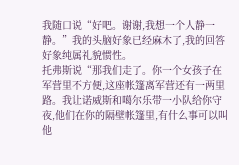我随口说“好吧。谢谢,我想一个人静一静。”我的头脑好象已经麻木了,我的回答好象纯属礼貌惯性。
托弗斯说“那我们走了。你一个女孩子在军营里不方便,这座帐篷离军营还有一两里路。我让诺威斯和噶尔乐带一小队给你守夜,他们在你的隔壁帐篷里,有什么事可以叫他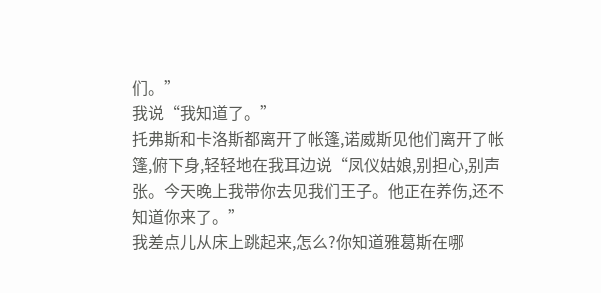们。”
我说“我知道了。”
托弗斯和卡洛斯都离开了帐篷,诺威斯见他们离开了帐篷,俯下身,轻轻地在我耳边说“凤仪姑娘,别担心,别声张。今天晚上我带你去见我们王子。他正在养伤,还不知道你来了。”
我差点儿从床上跳起来,怎么?你知道雅葛斯在哪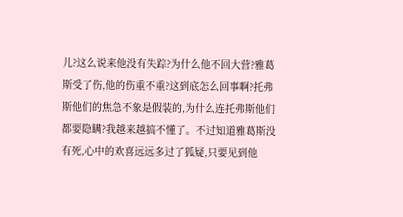儿?这么说来他没有失踪?为什么他不回大营?雅葛斯受了伤,他的伤重不重?这到底怎么回事啊?托弗斯他们的焦急不象是假装的,为什么连托弗斯他们都要隐瞒?我越来越搞不懂了。不过知道雅葛斯没有死,心中的欢喜远远多过了狐疑,只要见到他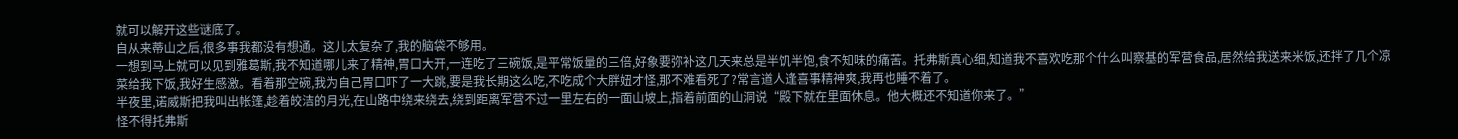就可以解开这些谜底了。
自从来蒂山之后,很多事我都没有想通。这儿太复杂了,我的脑袋不够用。
一想到马上就可以见到雅葛斯,我不知道哪儿来了精神,胃口大开,一连吃了三碗饭,是平常饭量的三倍,好象要弥补这几天来总是半饥半饱,食不知味的痛苦。托弗斯真心细,知道我不喜欢吃那个什么叫察基的军营食品,居然给我送来米饭,还拌了几个凉菜给我下饭,我好生感激。看着那空碗,我为自己胃口吓了一大跳,要是我长期这么吃,不吃成个大胖妞才怪,那不难看死了?常言道人逢喜事精神爽,我再也睡不着了。
半夜里,诺威斯把我叫出帐篷,趁着皎洁的月光,在山路中绕来绕去,绕到距离军营不过一里左右的一面山坡上,指着前面的山洞说“殿下就在里面休息。他大概还不知道你来了。”
怪不得托弗斯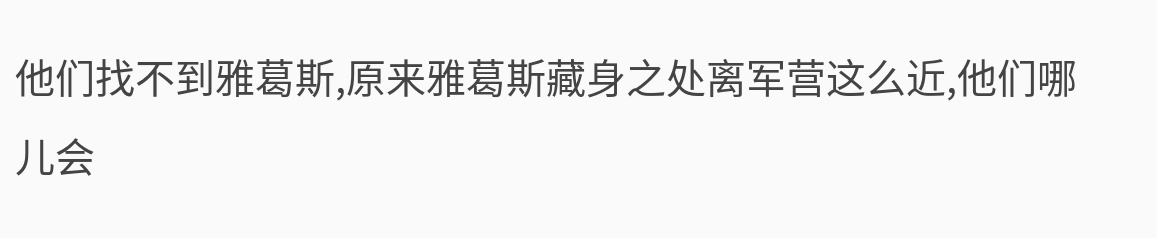他们找不到雅葛斯,原来雅葛斯藏身之处离军营这么近,他们哪儿会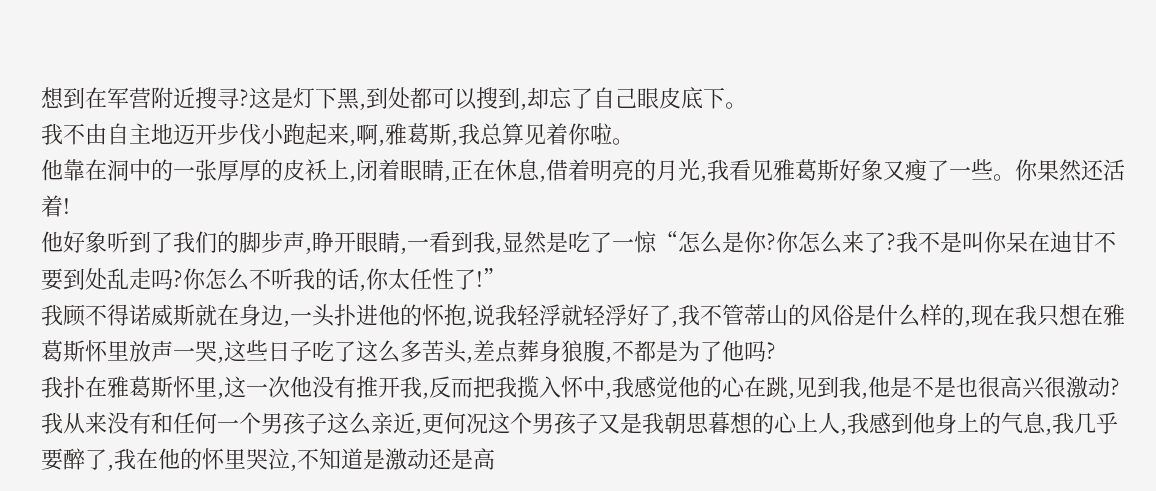想到在军营附近搜寻?这是灯下黑,到处都可以搜到,却忘了自己眼皮底下。
我不由自主地迈开步伐小跑起来,啊,雅葛斯,我总算见着你啦。
他靠在洞中的一张厚厚的皮袄上,闭着眼睛,正在休息,借着明亮的月光,我看见雅葛斯好象又瘦了一些。你果然还活着!
他好象听到了我们的脚步声,睁开眼睛,一看到我,显然是吃了一惊“怎么是你?你怎么来了?我不是叫你呆在迪甘不要到处乱走吗?你怎么不听我的话,你太任性了!”
我顾不得诺威斯就在身边,一头扑进他的怀抱,说我轻浮就轻浮好了,我不管蒂山的风俗是什么样的,现在我只想在雅葛斯怀里放声一哭,这些日子吃了这么多苦头,差点葬身狼腹,不都是为了他吗?
我扑在雅葛斯怀里,这一次他没有推开我,反而把我揽入怀中,我感觉他的心在跳,见到我,他是不是也很高兴很激动?我从来没有和任何一个男孩子这么亲近,更何况这个男孩子又是我朝思暮想的心上人,我感到他身上的气息,我几乎要醉了,我在他的怀里哭泣,不知道是激动还是高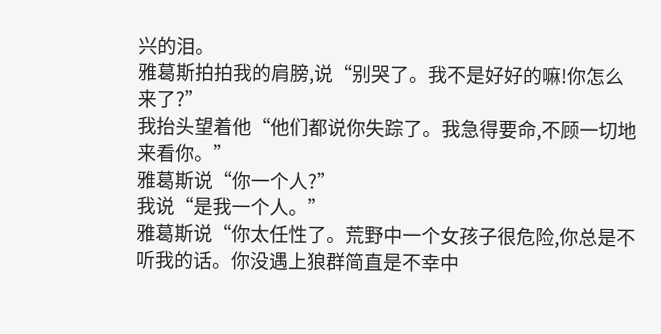兴的泪。
雅葛斯拍拍我的肩膀,说“别哭了。我不是好好的嘛!你怎么来了?”
我抬头望着他“他们都说你失踪了。我急得要命,不顾一切地来看你。”
雅葛斯说“你一个人?”
我说“是我一个人。”
雅葛斯说“你太任性了。荒野中一个女孩子很危险,你总是不听我的话。你没遇上狼群简直是不幸中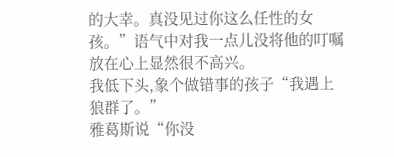的大幸。真没见过你这么任性的女孩。”语气中对我一点儿没将他的叮嘱放在心上显然很不高兴。
我低下头,象个做错事的孩子“我遇上狼群了。”
雅葛斯说“你没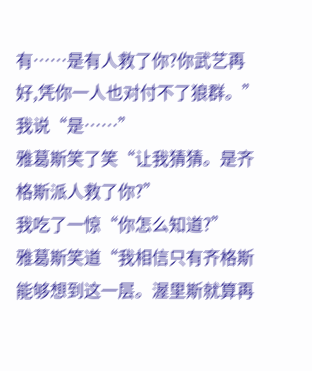有……是有人救了你?你武艺再好,凭你一人也对付不了狼群。”
我说“是……”
雅葛斯笑了笑“让我猜猜。是齐格斯派人救了你?”
我吃了一惊“你怎么知道?”
雅葛斯笑道“我相信只有齐格斯能够想到这一层。渥里斯就算再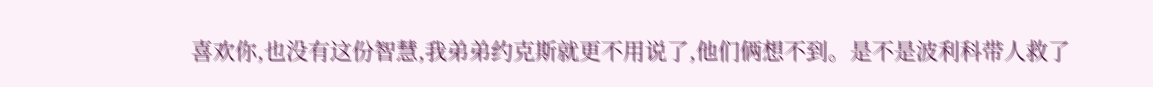喜欢你,也没有这份智慧,我弟弟约克斯就更不用说了,他们俩想不到。是不是波利科带人救了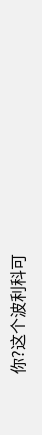你?这个波利科可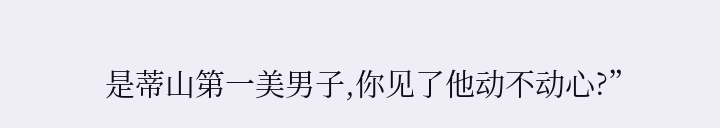是蒂山第一美男子,你见了他动不动心?”